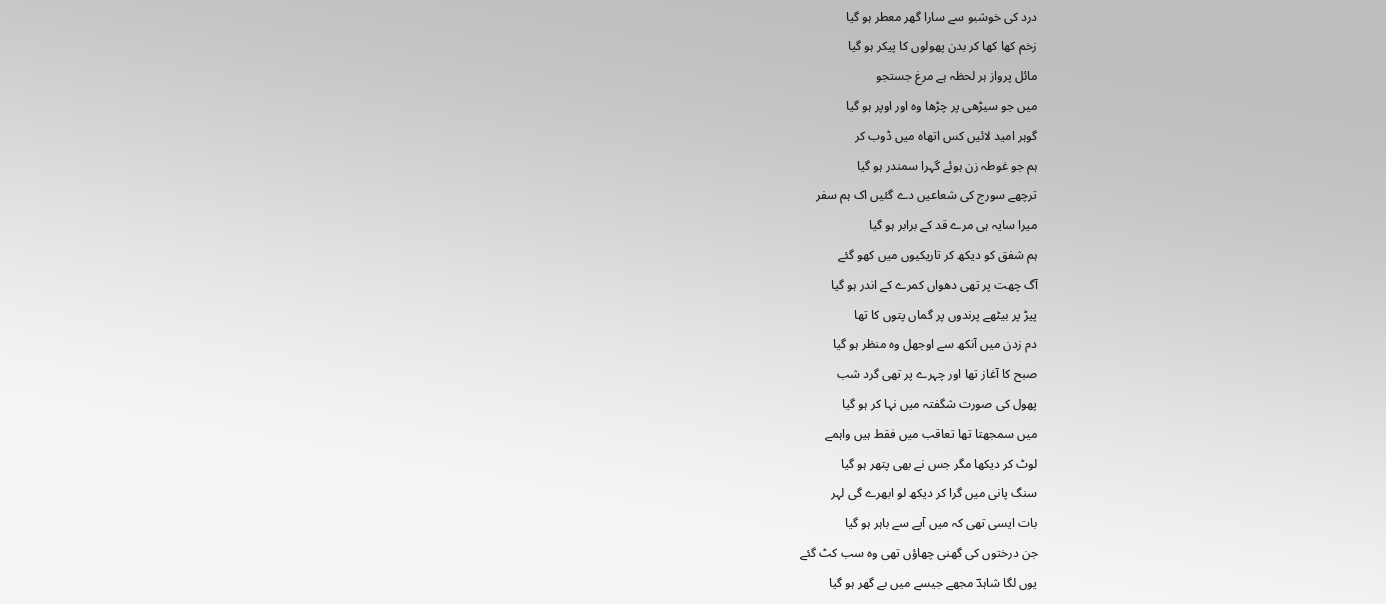درد کی خوشبو سے سارا گھر معطر ہو گیا
زخم کھا کھا کر بدن پھولوں کا پیکر ہو گیا
مائل پرواز ہر لحظہ ہے مرغ جستجو
میں جو سیڑھی پر چڑھا وہ اور اوپر ہو گیا
گوہر امید لائیں کس اتھاہ میں ڈوب کر
ہم جو غوطہ زن ہوئے گہرا سمندر ہو گیا
ترچھے سورج کی شعاعیں دے گئیں اک ہم سفر
میرا سایہ ہی مرے قد کے برابر ہو گیا
ہم شفق کو دیکھ کر تاریکیوں میں کھو گئے
آگ چھت پر تھی دھواں کمرے کے اندر ہو گیا
پیڑ پر بیٹھے پرندوں پر گماں پتوں کا تھا
دم زدن میں آنکھ سے اوجھل وہ منظر ہو گیا
صبح کا آغاز تھا اور چہرے پر تھی گرد شب
پھول کی صورت شگفتہ میں نہا کر ہو گیا
میں سمجھتا تھا تعاقب میں فقط ہیں واہمے
لوٹ کر دیکھا مگر جس نے بھی پتھر ہو گیا
سنگ پانی میں گرا کر دیکھ لو ابھرے گی لہر
بات ایسی تھی کہ میں آپے سے باہر ہو گیا
جن درختوں کی گھنی چھاؤں تھی وہ سب کٹ گئے
یوں لگا شاہدؔ مجھے جیسے میں بے گھر ہو گیا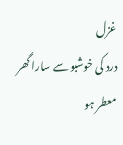غزل
درد کی خوشبو سے سارا گھر معطر ہو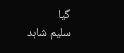گیا
سلیم شاہد